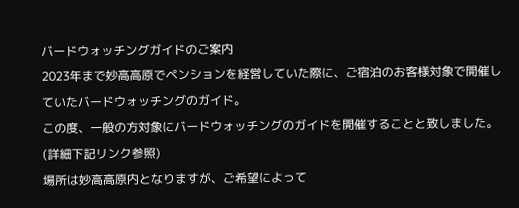バードウォッチングガイドのご案内
2023年まで妙高高原でペンションを経営していた際に、ご宿泊のお客様対象で開催していたバードウォッチングのガイド。
この度、一般の方対象にバードウォッチングのガイドを開催することと致しました。
(詳細下記リンク参照)
場所は妙高高原内となりますが、ご希望によって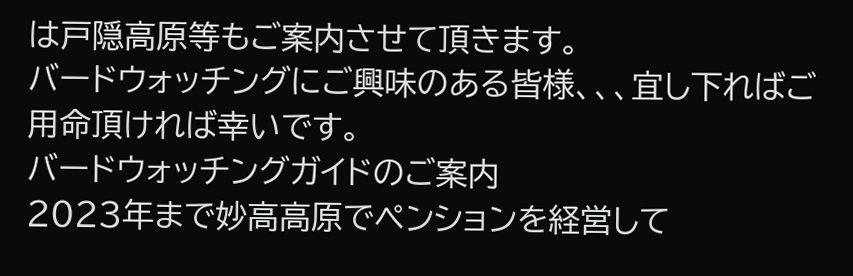は戸隠高原等もご案内させて頂きます。
バードウォッチングにご興味のある皆様、、、宜し下ればご用命頂ければ幸いです。
バードウォッチングガイドのご案内
2023年まで妙高高原でペンションを経営して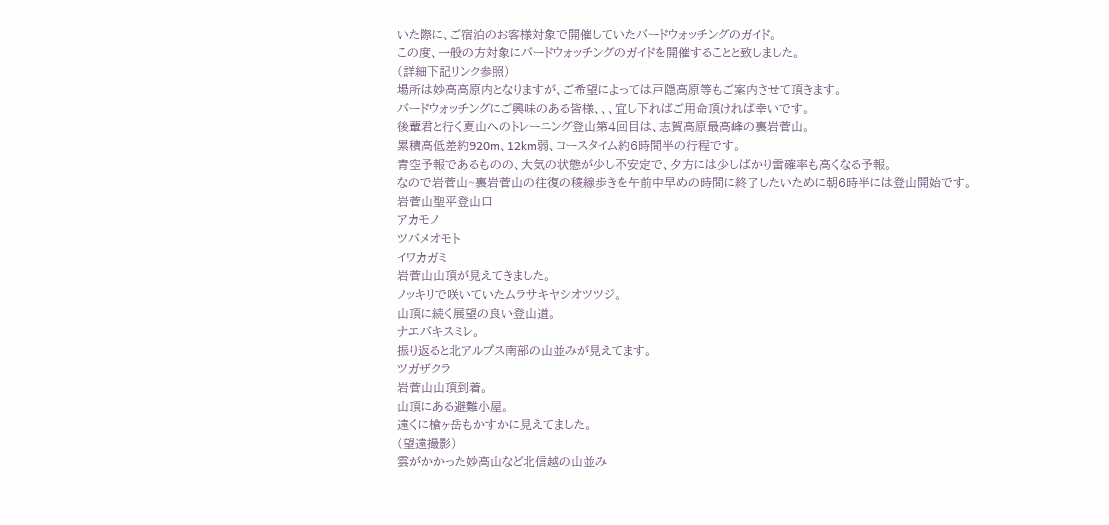いた際に、ご宿泊のお客様対象で開催していたバードウォッチングのガイド。
この度、一般の方対象にバードウォッチングのガイドを開催することと致しました。
(詳細下記リンク参照)
場所は妙高高原内となりますが、ご希望によっては戸隠高原等もご案内させて頂きます。
バードウォッチングにご興味のある皆様、、、宜し下ればご用命頂ければ幸いです。
後輩君と行く夏山へのトレーニング登山第4回目は、志賀高原最高峰の裏岩菅山。
累積高低差約920m、12km弱、コースタイム約6時間半の行程です。
青空予報であるものの、大気の状態が少し不安定で、夕方には少しばかり雷確率も高くなる予報。
なので岩菅山~裏岩菅山の往復の稜線歩きを午前中早めの時間に終了したいために朝6時半には登山開始です。
岩菅山聖平登山口
アカモノ
ツバメオモト
イワカガミ
岩菅山山頂が見えてきました。
ノッキリで咲いていたムラサキヤシオツツジ。
山頂に続く展望の良い登山道。
ナエバキスミレ。
振り返ると北アルプス南部の山並みが見えてます。
ツガザクラ
岩菅山山頂到着。
山頂にある避難小屋。
遠くに槍ヶ岳もかすかに見えてました。
(望遠撮影)
雲がかかった妙高山など北信越の山並み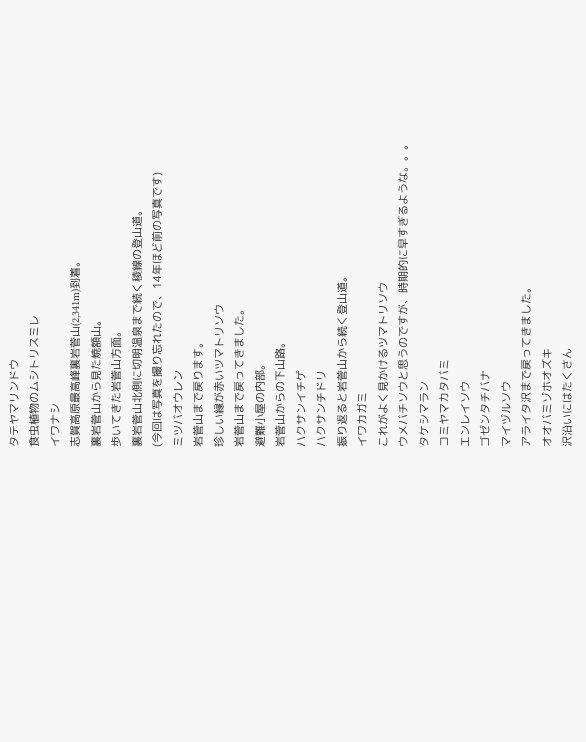タテヤマリンドウ
食虫植物のムシトリスミレ
イワナシ
志賀高原最高峰裏岩菅山(2,341m)到着。
裏岩菅山から見た焼額山。
歩いてきた岩菅山方面。
裏岩菅山北側に切明温泉まで続く稜線の登山道。
(今回は写真を撮り忘れたので、14年ほど前の写真です)
ミツバオウレン
岩菅山まで戻ります。
珍しい縁が赤いツマトリソウ
岩菅山まで戻ってきました。
避難小屋の内部。
岩菅山からの下山路。
ハクサンイチゲ
ハクサンチドリ
振り返ると岩菅山から続く登山道。
イワカガミ
これがよく見かけるツマトリソウ
ウメバチソウと思うのですが、時期的に早すぎるような。。。
タケシマラン
コミヤマカタバミ
エンレイソウ
ゴゼンタチバナ
マイヅルソウ
アライタ沢まで戻ってきました。
オオバミゾホオズキ
沢沿いにはたくさん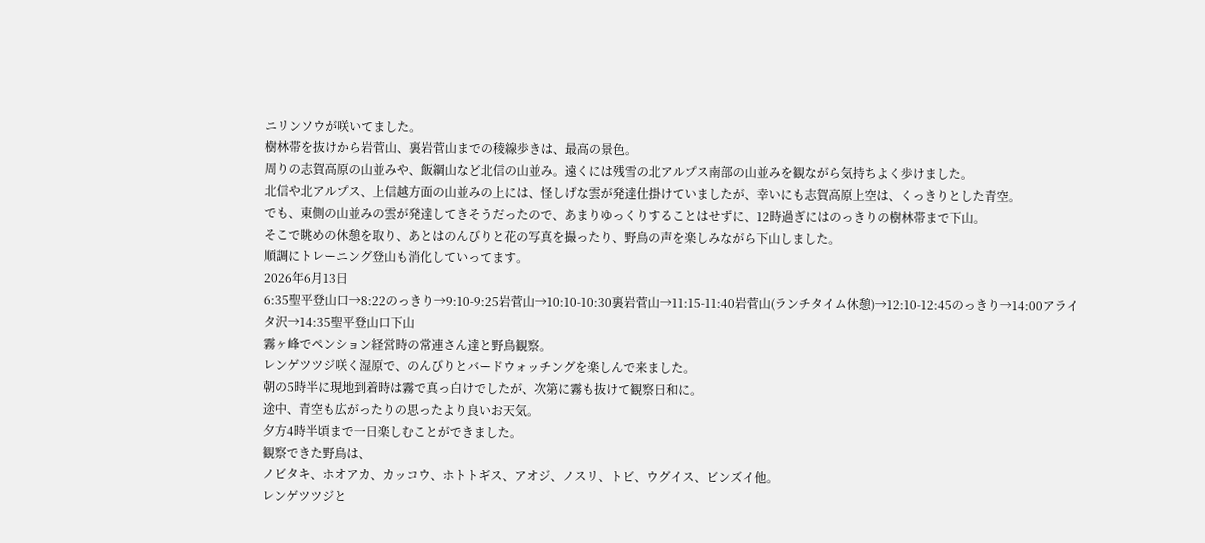ニリンソウが咲いてました。
樹林帯を抜けから岩菅山、裏岩菅山までの稜線歩きは、最高の景色。
周りの志賀高原の山並みや、飯綱山など北信の山並み。遠くには残雪の北アルプス南部の山並みを観ながら気持ちよく歩けました。
北信や北アルプス、上信越方面の山並みの上には、怪しげな雲が発達仕掛けていましたが、幸いにも志賀高原上空は、くっきりとした青空。
でも、東側の山並みの雲が発達してきそうだったので、あまりゆっくりすることはせずに、12時過ぎにはのっきりの樹林帯まで下山。
そこで眺めの休憩を取り、あとはのんびりと花の写真を撮ったり、野鳥の声を楽しみながら下山しました。
順調にトレーニング登山も消化していってます。
2026年6月13日
6:35聖平登山口→8:22のっきり→9:10-9:25岩菅山→10:10-10:30裏岩菅山→11:15-11:40岩菅山(ランチタイム休憩)→12:10-12:45のっきり→14:00アライタ沢→14:35聖平登山口下山
霧ヶ峰でペンション経営時の常連さん達と野鳥観察。
レンゲツツジ咲く湿原で、のんびりとバードウォッチングを楽しんで来ました。
朝の5時半に現地到着時は霧で真っ白けでしたが、次第に霧も抜けて観察日和に。
途中、青空も広がったりの思ったより良いお天気。
夕方4時半頃まで一日楽しむことができました。
観察できた野鳥は、
ノビタキ、ホオアカ、カッコウ、ホトトギス、アオジ、ノスリ、トビ、ウグイス、ビンズイ他。
レンゲツツジと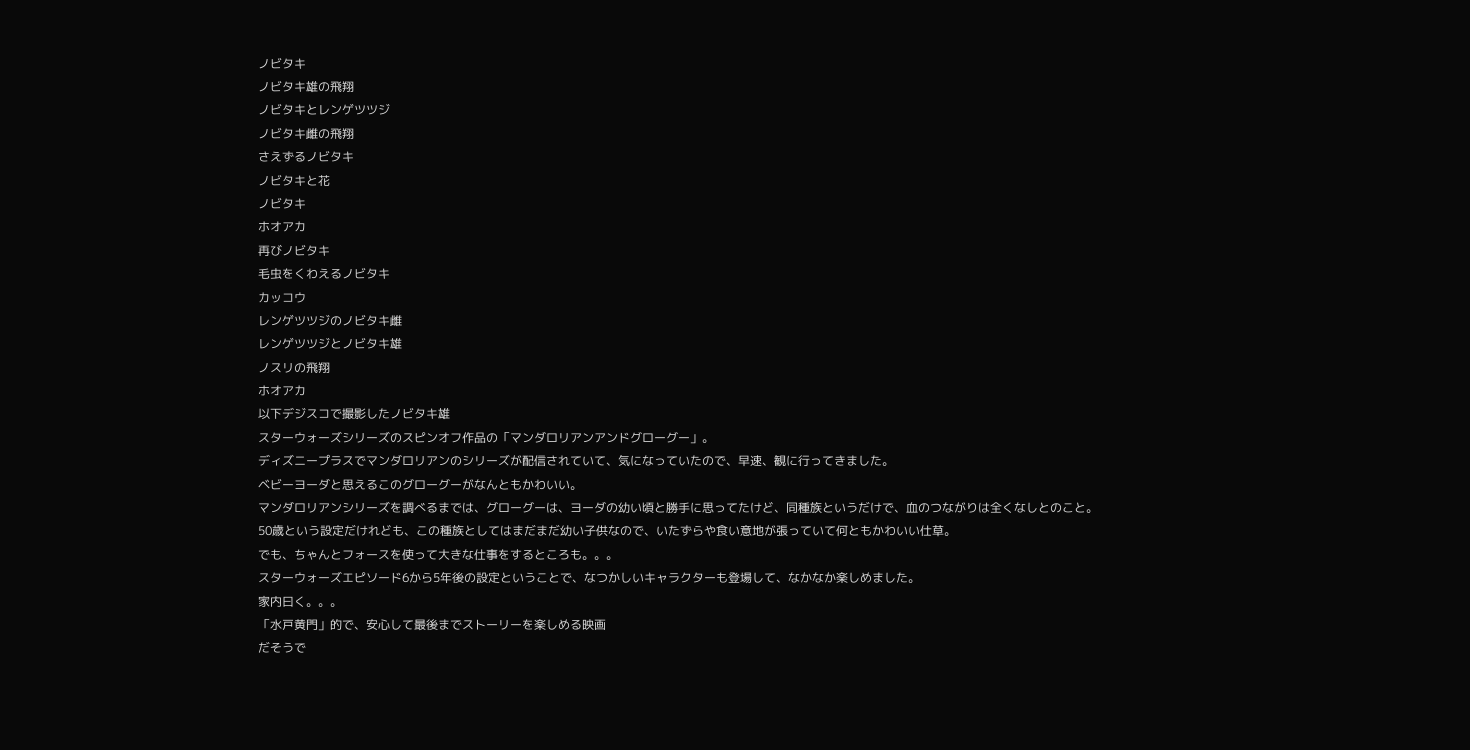ノビタキ
ノビタキ雄の飛翔
ノビタキとレンゲツツジ
ノビタキ雌の飛翔
さえずるノビタキ
ノビタキと花
ノビタキ
ホオアカ
再びノビタキ
毛虫をくわえるノビタキ
カッコウ
レンゲツツジのノビタキ雌
レンゲツツジとノビタキ雄
ノスリの飛翔
ホオアカ
以下デジスコで撮影したノビタキ雄
スターウォーズシリーズのスピンオフ作品の「マンダロリアンアンドグローグー」。
ディズニープラスでマンダロリアンのシリーズが配信されていて、気になっていたので、早速、観に行ってきました。
ベビーヨーダと思えるこのグローグーがなんともかわいい。
マンダロリアンシリーズを調べるまでは、グローグーは、ヨーダの幼い頃と勝手に思ってたけど、同種族というだけで、血のつながりは全くなしとのこと。
50歳という設定だけれども、この種族としてはまだまだ幼い子供なので、いたずらや食い意地が張っていて何ともかわいい仕草。
でも、ちゃんとフォースを使って大きな仕事をするところも。。。
スターウォーズエピソード6から5年後の設定ということで、なつかしいキャラクターも登場して、なかなか楽しめました。
家内曰く。。。
「水戸黄門」的で、安心して最後までストーリーを楽しめる映画
だそうで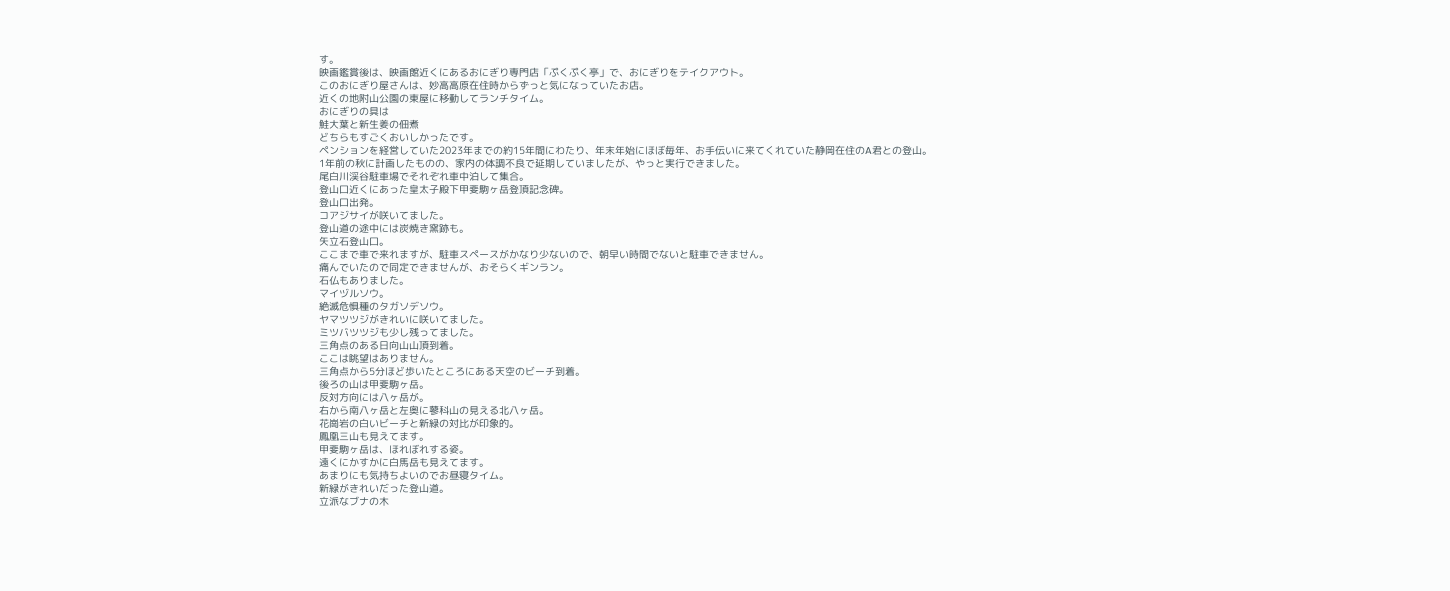す。
映画鑑賞後は、映画館近くにあるおにぎり専門店「ぷくぷく亭」で、おにぎりをテイクアウト。
このおにぎり屋さんは、妙高高原在住時からずっと気になっていたお店。
近くの地附山公園の東屋に移動してランチタイム。
おにぎりの具は
鮭大葉と新生姜の佃煮
どちらもすごくおいしかったです。
ペンションを経営していた2023年までの約15年間にわたり、年末年始にほぼ毎年、お手伝いに来てくれていた静岡在住のA君との登山。
1年前の秋に計画したものの、家内の体調不良で延期していましたが、やっと実行できました。
尾白川渓谷駐車場でそれぞれ車中泊して集合。
登山口近くにあった皇太子殿下甲斐駒ヶ岳登頂記念碑。
登山口出発。
コアジサイが咲いてました。
登山道の途中には炭焼き窯跡も。
矢立石登山口。
ここまで車で来れますが、駐車スペースがかなり少ないので、朝早い時間でないと駐車できません。
痛んでいたので同定できませんが、おそらくギンラン。
石仏もありました。
マイヅルソウ。
絶滅危惧種のタガソデソウ。
ヤマツツジがきれいに咲いてました。
ミツバツツジも少し残ってました。
三角点のある日向山山頂到着。
ここは眺望はありません。
三角点から5分ほど歩いたところにある天空のビーチ到着。
後ろの山は甲斐駒ヶ岳。
反対方向には八ヶ岳が。
右から南八ヶ岳と左奥に蓼科山の見える北八ヶ岳。
花崗岩の白いビーチと新緑の対比が印象的。
鳳凰三山も見えてます。
甲斐駒ヶ岳は、ほれぼれする姿。
遠くにかすかに白馬岳も見えてます。
あまりにも気持ちよいのでお昼寝タイム。
新緑がきれいだった登山道。
立派なブナの木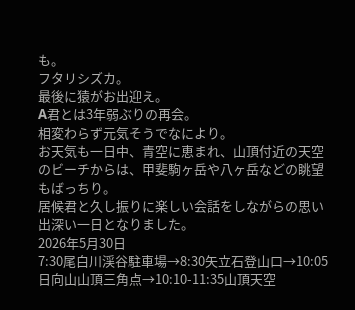も。
フタリシズカ。
最後に猿がお出迎え。
A君とは3年弱ぶりの再会。
相変わらず元気そうでなにより。
お天気も一日中、青空に恵まれ、山頂付近の天空のビーチからは、甲斐駒ヶ岳や八ヶ岳などの眺望もばっちり。
居候君と久し振りに楽しい会話をしながらの思い出深い一日となりました。
2026年5月30日
7:30尾白川渓谷駐車場→8:30矢立石登山口→10:05日向山山頂三角点→10:10-11:35山頂天空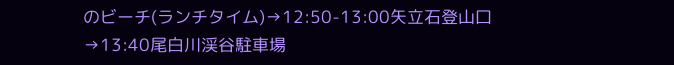のビーチ(ランチタイム)→12:50-13:00矢立石登山口→13:40尾白川渓谷駐車場